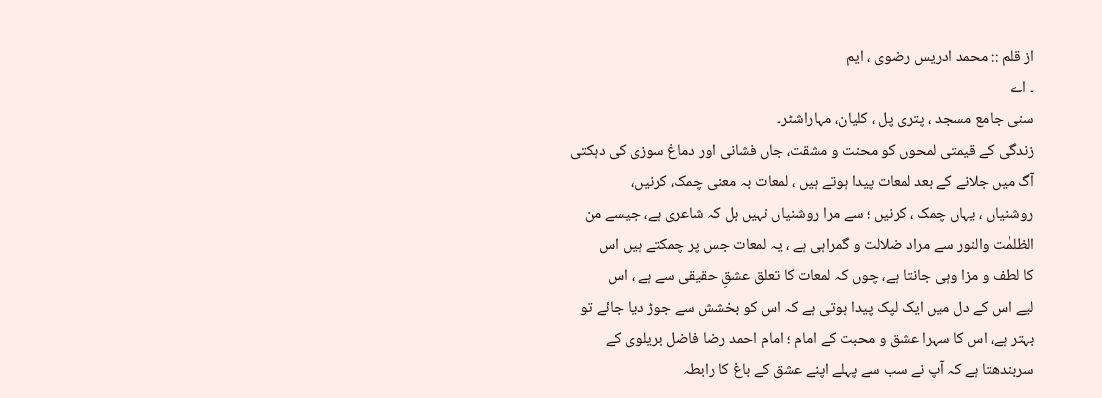از قلم :: محمد ادریس رضوی ، ایم
۔ اے
سنی جامع مسجد ، پتری پل ، کلیان، مہاراشٹر۔
زندگی کے قیمتی لمحوں کو محنت و مشقت، جاں فشانی اور دماغ سوزی کی دہکتی
آگ میں جلانے کے بعد لمعات پیدا ہوتے ہیں ، لمعات بہ معنی چمک، کرنیں،
روشنیاں ، یہاں چمک ، کرنیں ؛ سے مرا روشنیاں نہیں بل کہ شاعری ہے، جیسے من
الظلمٰت والنور سے مراد ضلالت و گمراہی ہے ، یہ لمعات جس پر چمکتے ہیں اس
کا لطف و مزا وہی جانتا ہے، چوں کہ لمعات کا تعلق عشقِ حقیقی سے ہے ، اس
لیے اس کے دل میں ایک لپک پیدا ہوتی ہے کہ اس کو بخشش سے جوڑ دیا جائے تو
بہتر ہے، اس کا سہرا عشق و محبت کے امام ؛ امام احمد رضا فاضل بریلوی کے
سربندھتا ہے کہ آپ نے سب سے پہلے اپنے عشق کے باغ کا رابطہ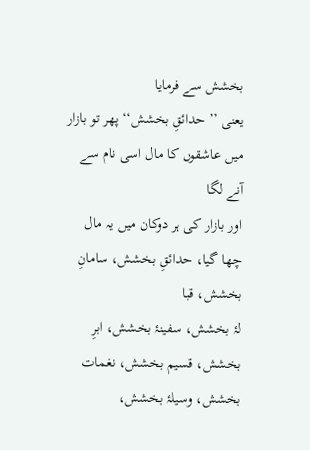بخشش سے فرمایا
یعنی ’’ حدائقِ بخشش‘‘ پھر تو بازار میں عاشقوں کا مال اسی نام سے آنے لگا
اور بازار کی ہر دوکان میں یہ مال چھا گیا، حدائقِ بخشش، سامانِ بخشش، قبا
لۂ بخشش، سفینۂ بخشش، ابرِ بخشش، قسیم بخشش، نغمات بخشش، وسیلۂ بخشش،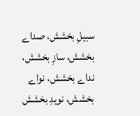سبیلِ بخشش، صداے بخشش، سازِ بخشش، نداے بخشش، نواے بخشش، نویدِ بخشش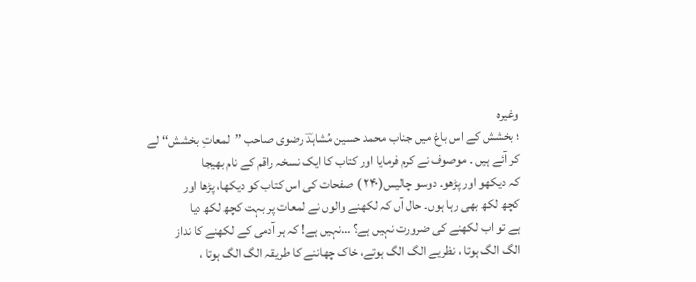وغیرہ
؛ بخشش کے اس باغ میں جناب محمد حسین مُشاہدؔ رضوی صاحب ’’لمعاتِ بخشش‘‘ لے
کر آئے ہیں ۔ موصوف نے کرم فرمایا اور کتاب کا ایک نسخہ راقم کے نام بھیجا
کہ دیکھو اور پڑھو۔ دوسو چالیس(۲۴۰ ) صفحات کی اس کتاب کو دیکھا، پڑھا اور
کچھ لکھ بھی رہا ہوں۔ حال آں کہ لکھنے والوں نے لمعات پر بہت کچھ لکھ دیا
ہے تو اب لکھنے کی ضرورت نہیں ہے؟ …نہیں ہے! کہ ہر آدمی کے لکھنے کا نداز
الگ الگ ہوتا ، نظریے الگ الگ ہوتے، خاک چھاننے کا طریقہ الگ الگ ہوتا ،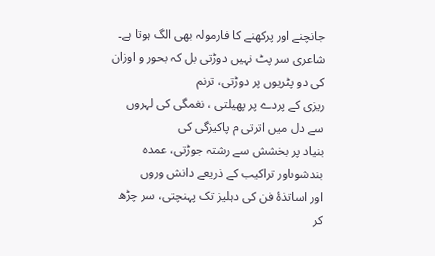جانچنے اور پرکھنے کا فارمولہ بھی الگ ہوتا ہے۔
شاعری سر پٹ نہیں دوڑتی بل کہ بحور و اوزان کی دو پٹریوں پر دوڑتی، ترنم
ریزی کے پردے پر پھیلتی ، نغمگی کی لہروں سے دل میں اترتی م پاکیزگی کی
بنیاد پر بخشش سے رشتہ جوڑتی، عمدہ بندشوںاور تراکیب کے ذریعے دانش وروں
اور اساتذۂ فن کی دہلیز تک پہنچتی، سر چڑھ کر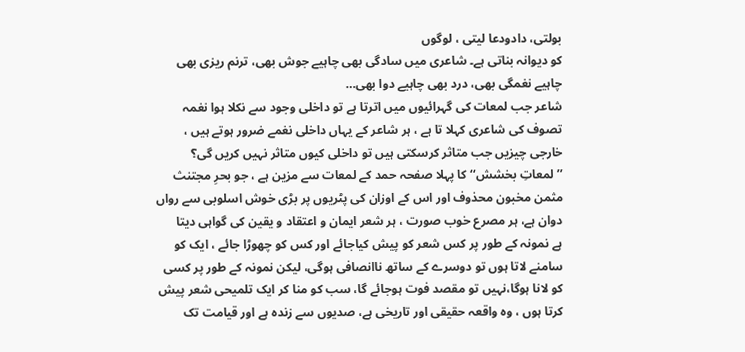بولتی، دادودعا لیتی ، لوگوں
کو دیوانہ بناتی ہے۔ شاعری میں سادگی بھی چاہیے جوش بھی، ترنم ریزی بھی
چاہیے نغمگی بھی، درد بھی چاہیے دوا بھی…
شاعر جب لمعات کی گہرائیوں میں اترتا ہے تو داخلی وجود سے نکلا ہوا نغمہ
تصوف کی شاعری کہلا تا ہے ، ہر شاعر کے یہاں داخلی نغمے ضرور ہوتے ہیں ،
خارجی چیزیں جب متاثر کرسکتی ہیں تو داخلی کیوں متاثر نہیں کریں گی؟
’’لمعاتِ بخشش‘‘ کا پہلا صفحہ حمد کے لمعات سے مزین ہے ، جو بحرِ مجتنث
مثمن مخبون محذوف اور اس کے اوزان کی پٹریوں پر بڑی خوش اسلوبی سے رواں
دوان ہے، ہر مصرع خوب صورت ، ہر شعر ایمان و اعتقاد و یقین کی گواہی دیتا
ہے نمونہ کے طور پر کس شعر کو پیش کیاجائے اور کس کو چھوڑا جائے ، ایک کو
سامنے لاتا ہوں تو دوسرے کے ساتھ ناانصافی ہوگی، لیکن نمونہ کے طور پر کسی
کو لانا ہوگا،نہیں تو مقصد فوت ہوجائے گا، سب کو منا کر ایک تلمیحی شعر پیش
کرتا ہوں ، وہ واقعہ حقیقی اور تاریخی ہے، صدیوں سے زندہ ہے اور قیامت تک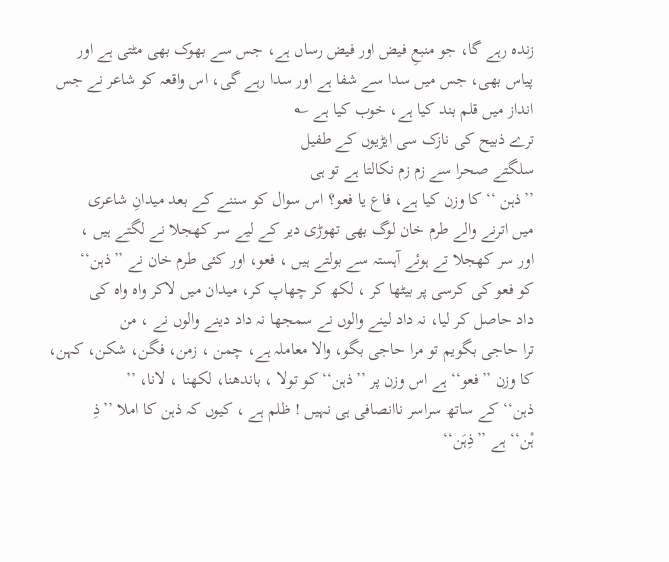زندہ رہے گا، جو منبعِ فیض اور فیض رساں ہے، جس سے بھوک بھی مٹتی ہے اور
پیاس بھی، جس میں سدا سے شفا ہے اور سدا رہے گی، اس واقعہ کو شاعر نے جس
انداز میں قلم بند کیا ہے، خوب کیا ہے ؎
ترے ذبیح کی نازک سی ایڑیوں کے طفیل
سلگتے صحرا سے زم زم نکالتا ہے تو ہی
’’ذہن ‘‘ کا وزن کیا ہے، فاع یا فعو؟ اس سوال کو سننے کے بعد میدانِ شاعری
میں اترنے والے طرم خان لوگ بھی تھوڑی دیر کے لیے سر کھجلا نے لگتے ہیں ،
اور سر کھجلا تے ہوئے آہستہ سے بولتے ہیں ، فعو، اور کئی طرم خان نے ’’ذہن‘‘
کو فعو کی کرسی پر بیٹھا کر ، لکھ کر چھاپ کر، میدان میں لاکر واہ واہ کی
داد حاصل کر لیا، نہ داد لینے والوں نے سمجھا نہ داد دینے والوں نے ، من
ترا حاجی بگویم تو مرا حاجی بگو، والا معاملہ ہے، چمن ، زمن، فگن، شکن، کہن،
کا وزن ’’فعو‘‘ ہے اس وزن پر ’’ذہن‘‘ کو تولا ، باندھنا، لکھنا ، لانا، ’’
ذہن‘‘ کے ساتھ سراسر ناانصافی ہی نہیں ! ظلم ہے ، کیوں کہ ذہن کا املا ’’ذِ
ہْن‘‘ ہے ’’ذِہَن‘‘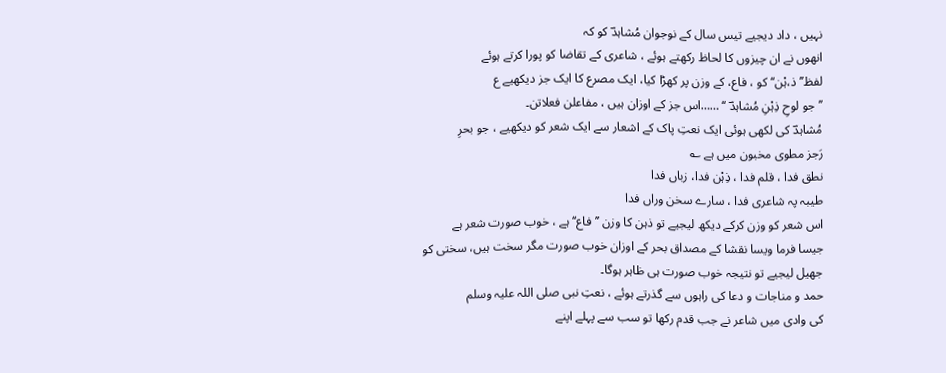نہیں ، داد دیجیے تیس سال کے نوجوان مُشاہدؔ کو کہ
انھوں نے ان چیزوں کا لحاظ رکھتے ہوئے ، شاعری کے تقاضا کو پورا کرتے ہوئے
لفظ’’ ذ،ہْن‘‘ کو ، فاع، کے وزن پر کھڑا کیا، ایک مصرع کا ایک جز دیکھیے ع
’’جو لوحِ ذِہْنِ مُشاہدؔ ‘‘ ……اس جز کے اوزان ہیں ، مفاعلن فعلاتن۔
مُشاہدؔ کی لکھی ہوئی ایک نعتِ پاک کے اشعار سے ایک شعر کو دیکھیے ، جو بحرِ
رَجز مطوی مخبون میں ہے ؎
نطق فدا ، قلم فدا ، ذِہْن فدا، زباں فدا
طیبہ پہ شاعری فدا ، سارے سخن وراں فدا
اس شعر کو وزن کرکے دیکھ لیجیے تو ذہن کا وزن ’’فاع‘‘ ہے ، خوب صورت شعر ہے
جیسا فرما ویسا نقشا کے مصداق بحر کے اوزان خوب صورت مگر سخت ہیں، سختی کو
جھیل لیجیے تو نتیجہ خوب صورت ہی ظاہر ہوگا۔
حمد و مناجات و دعا کی راہوں سے گذرتے ہوئے ، نعتِ نبی صلی اللہ علیہ وسلم
کی وادی میں شاعر نے جب قدم رکھا تو سب سے پہلے اپنے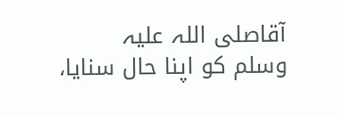آقاصلی اللہ علیہ
وسلم کو اپنا حال سنایا،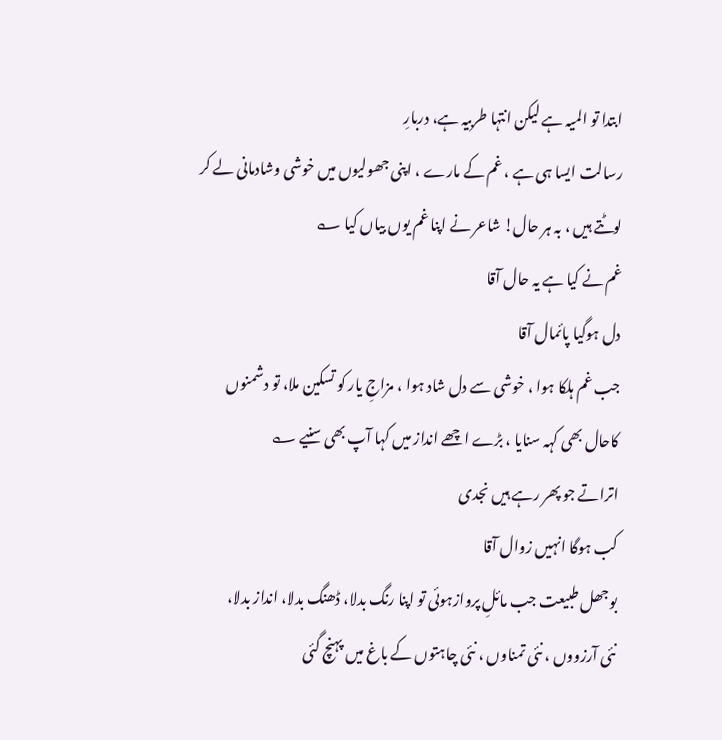ابتدا تو المیہ ہے لیکن انتہا طربیہ ہے، دربارِ
رسالت ایسا ہی ہے ، غم کے مارے ، اپنی جھولیوں میں خوشی وشادمانی لے کر
لوٹتے ہیں ، بہ ہر حال! شاعر نے اپنا غم یوں بیاں کیا ؎
غم نے کیا ہے یہ حال آقا
دل ہوگیا پائمال آقا
جب غم ہلکا ہوا ، خوشی سے دل شاد ہوا ، مزاجِ یار کو تسکین ملا، تو دشمنوں
کاحال بھی کہہ سنایا ، بڑے اچھے انداز میں کہا آپ بھی سنیے ؎
اتراتے جو پھر رہے ہیں نجدی
کب ہوگا انہیں زوال آقا
بوجھل طبیعت جب مائلِ پروازہوئی تو اپنا رنگ بدلا، ڈھنگ بدلا، انداز بدلا،
نئی آرزووں ، نئی تمناوں ، نئی چاہتوں کے باغ میں پہنچ گئی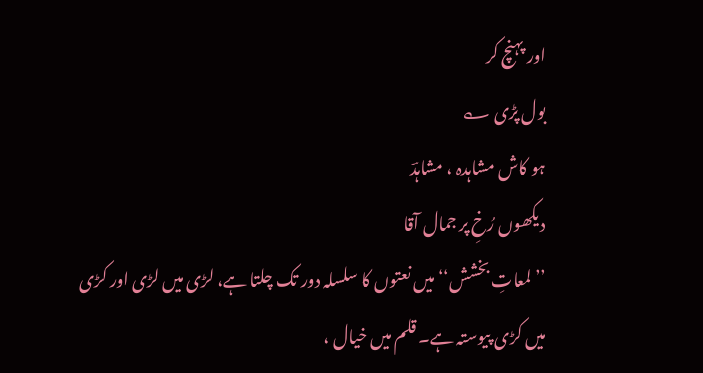اور پہنچ کر
بول پڑی ؎
ہو کاش مشاہدہ ، مشاہدؔ
دیکھوں رُخِ پر جمال آقا
’’لمعاتِ بخشش‘‘ میں نعتوں کا سلسلہ دور تک چلتا ہے، لڑی میں لڑی اور کڑی
میں کڑی پیوستہ ہے۔ قلم میں خیال ،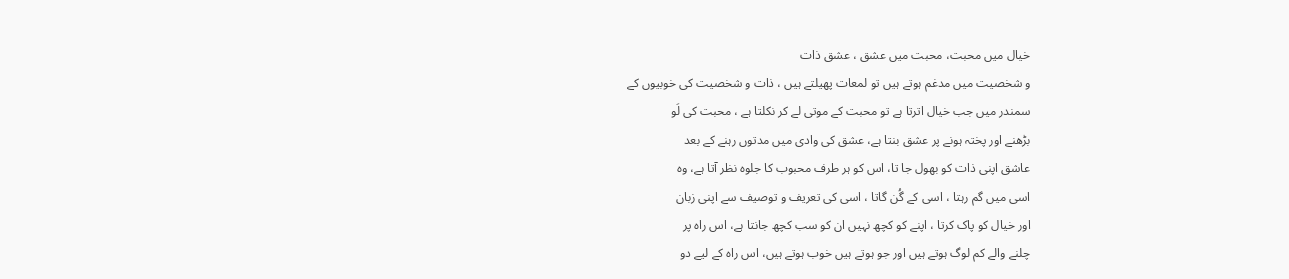خیال میں محبت، محبت میں عشق ، عشق ذات
و شخصیت میں مدغم ہوتے ہیں تو لمعات پھیلتے ہیں ، ذات و شخصیت کی خوبیوں کے
سمندر میں جب خیال اترتا ہے تو محبت کے موتی لے کر نکلتا ہے ، محبت کی لَو
بڑھنے اور پختہ ہونے پر عشق بنتا ہے، عشق کی وادی میں مدتوں رہنے کے بعد
عاشق اپنی ذات کو بھول جا تا، اس کو ہر طرف محبوب کا جلوہ نظر آتا ہے، وہ
اسی میں گم رہتا ، اسی کے گُن گاتا ، اسی کی تعریف و توصیف سے اپنی زبان
اور خیال کو پاک کرتا ، اپنے کو کچھ نہیں ان کو سب کچھ جانتا ہے، اس راہ پر
چلنے والے کم لوگ ہوتے ہیں اور جو ہوتے ہیں خوب ہوتے ہیں، اس راہ کے لیے دو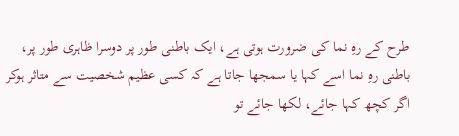طرح کے رہِ نما کی ضرورت ہوتی ہے، ایک باطنی طور پر دوسرا ظاہری طور پر،
باطنی رہِ نما اسے کہا یا سمجھا جاتا ہے کہ کسی عظیم شخصیت سے متاثر ہوکر
اگر کچھ کہا جائے، لکھا جائے تو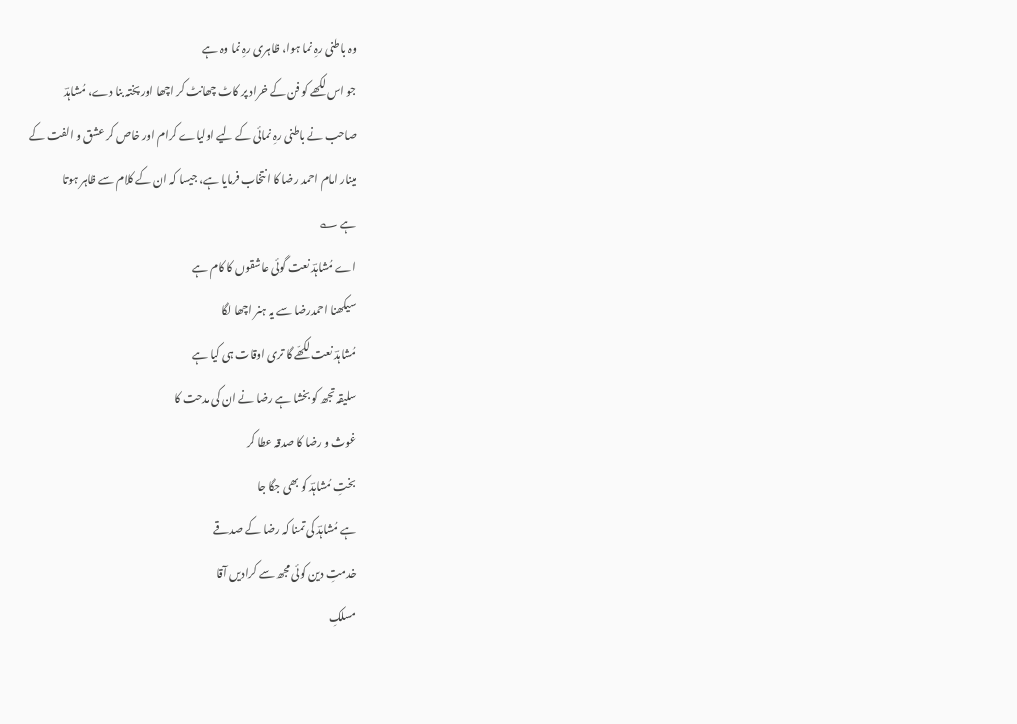وہ باطنی رہِ نما ہوا، ظاہری رہِ نما وہ ہے
جو اس لکھے کو فن کے خراد پر کاٹ چھانٹ کر اچھا اور پختہ بنا دے، مُشاہدؔ
صاحب نے باطنی رہِ نمائی کے لیے اولیاے کرام اور خاص کر عشق و الفت کے
مینار امام احمد رضا کا انتخاب فرمایا ہے، جیسا کہ ان کے کلام سے ظاہر ہوتا
ہے ؎
اے مُشاہدؔ نعت گوئی عاشقوں کا کام ہے
سیکھنا احمدرضا سے یہ ہنر اچھا لگا
مُشاہدؔ نعت لکھّے گا تری اوقات ہی کیا ہے
سلیقہ تجھ کو بخشا ہے رضا نے ان کی مدحت کا
غوث و رضا کا صدقہ عطا کر
بختِ مُشاہدؔ کو بھی جگا جا
ہے مُشاہدؔ کی تمنا کہ رضا کے صدقے
خدمتِ دین کوئی مجھ سے کرادیں آقا
مسلکِ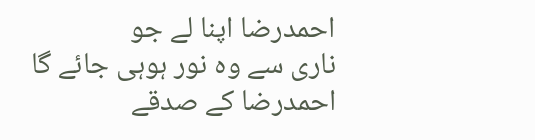احمدرضا اپنا لے جو
ناری سے وہ نور ہوہی جائے گا
احمدرضا کے صدقے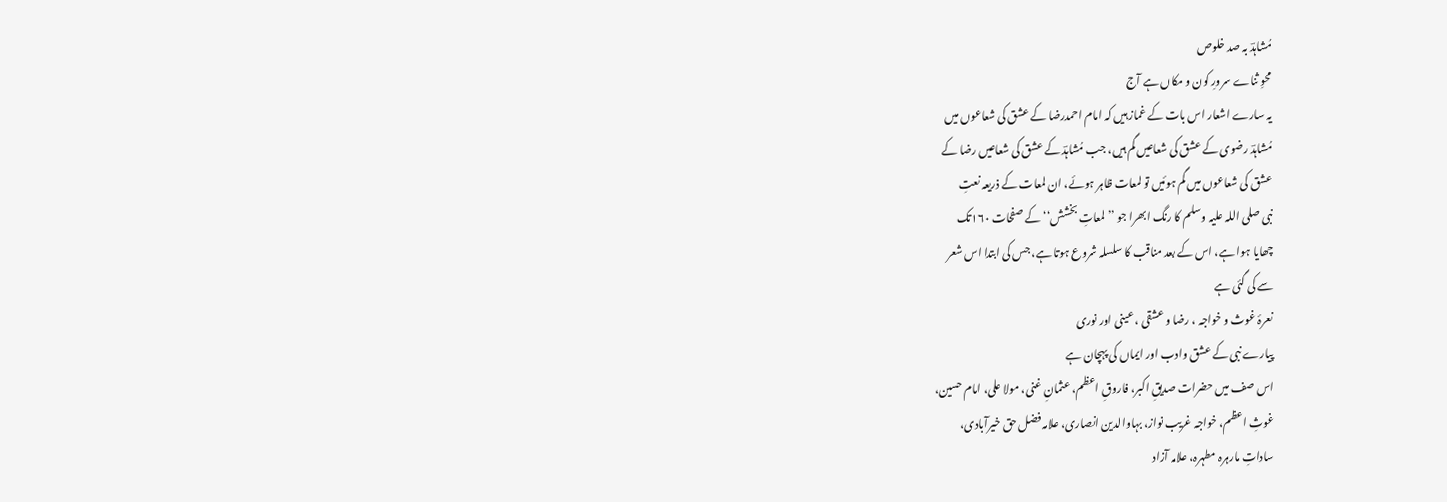مُشاہدؔ بہ صد خلوص
محوِ ثناے سرورِ کون و مکاں ہے آج
یہ سارے اشعار اس بات کے غماز ہیں کہ امام احمدرضا کے عشق کی شعاعوں میں
مُشاہدؔ رضوی کے عشق کی شعاعیں گم ہیں، جب مُشاہدؔ کے عشق کی شعاعیں رضا کے
عشق کی شعاعوں میں گم ہوئیں تو لمعات ظاہر ہوئے، ان لمعات کے ذریعہ نعتِ
نبی صلی اللہ علیہ وسلم کا رنگ ابھرا جو ’’لمعاتِ بخشش‘‘ کے صفحات ۱۶۰تک
چھایا ہوا ہے، اس کے بعد مناقب کا سلسلہ شروع ہوتا ہے، جس کی ابتدا اس شعر
سے کی گئی ہے
نعرۂ غوث و خواجہ ، رضا و عشقی ، عینی اور نوری
پیارے نبی کے عشق وادب اور ایماں کی پہچان ہے
اس صف میں حضرات صدیقِ اکبر، فاروقِ اعظم، عثمانِ غنی، مولا علی، امام حسین،
غوثِ اعظم، خواجہ غریب نواز، بہاوالدین انصاری، علامہ فضل حق خیرآبادی،
ساداتِ مارہرہ مطہرہ، علامہ آزاد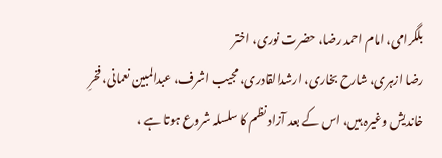بلگرامی، امام احمد رضا، حضرت نوری، اختر
رضا ازہری، شارح بخاری، ارشدالقادری، مجیب اشرف، عبدالمبین نعمانی، فخرِ
خاندیش وغیرہ ہیں، اس کے بعد آزاد نظم کا سلسلہ شروع ہوتا ہے ،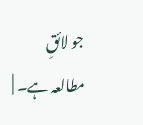جو لائقِ
مطالعہ ہے۔ |